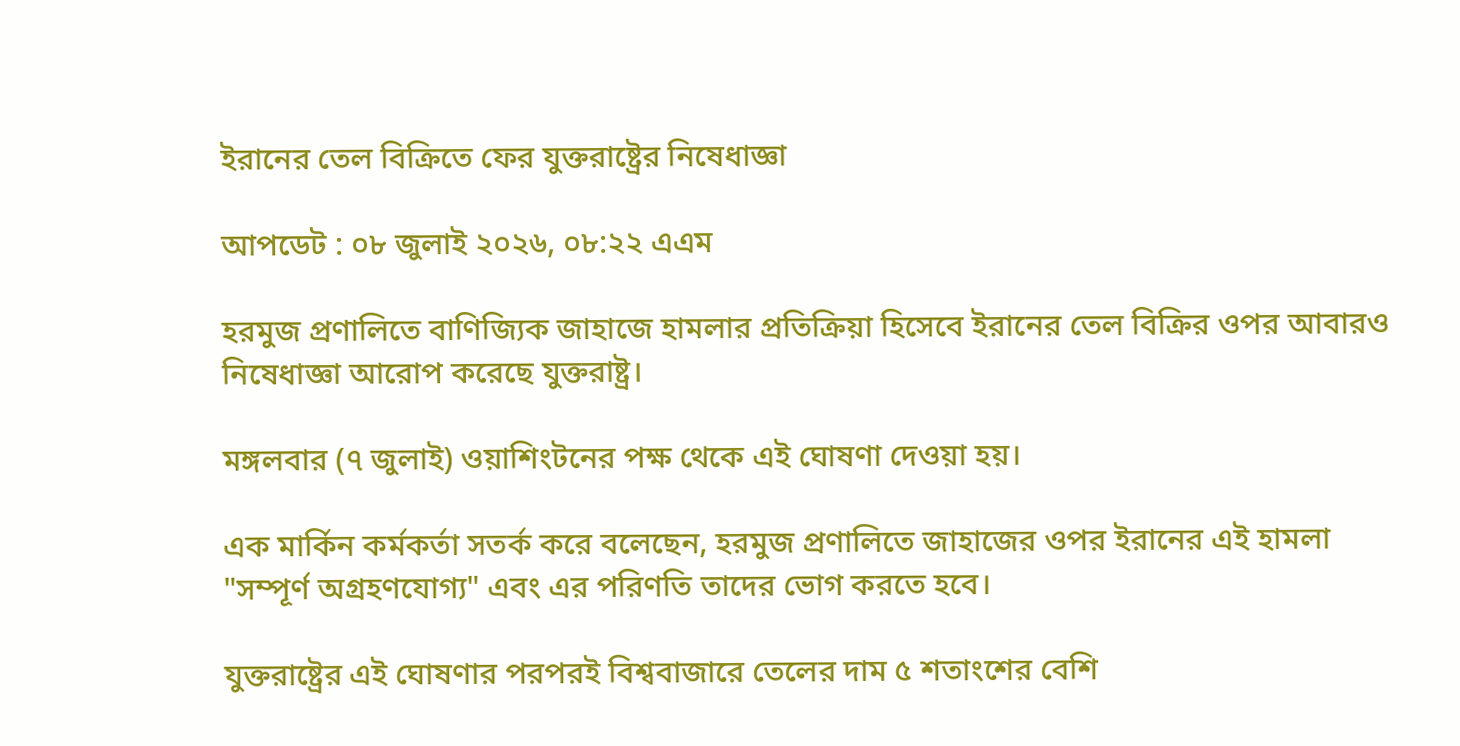ইরানের তেল বিক্রিতে ফের যুক্তরাষ্ট্রের নিষেধাজ্ঞা

আপডেট : ০৮ জুলাই ২০২৬, ০৮:২২ এএম

হরমুজ প্রণালিতে বাণিজ্যিক জাহাজে হামলার প্রতিক্রিয়া হিসেবে ইরানের তেল বিক্রির ওপর আবারও নিষেধাজ্ঞা আরোপ করেছে যুক্তরাষ্ট্র।

মঙ্গলবার (৭ জুলাই) ওয়াশিংটনের পক্ষ থেকে এই ঘোষণা দেওয়া হয়।

এক মার্কিন কর্মকর্তা সতর্ক করে বলেছেন, হরমুজ প্রণালিতে জাহাজের ওপর ইরানের এই হামলা "সম্পূর্ণ অগ্রহণযোগ্য" এবং এর পরিণতি তাদের ভোগ করতে হবে।

যুক্তরাষ্ট্রের এই ঘোষণার পরপরই বিশ্ববাজারে তেলের দাম ৫ শতাংশের বেশি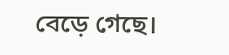বেড়ে গেছে।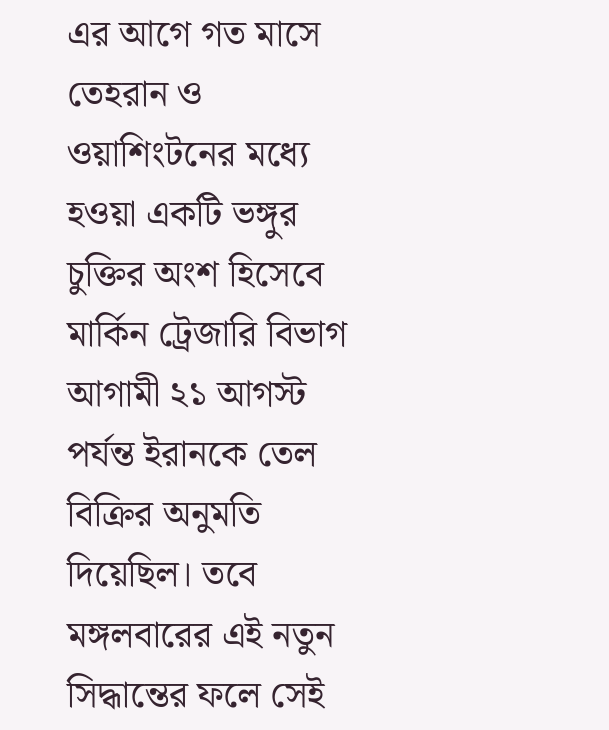এর আগে গত মাসে তেহরান ও ওয়াশিংটনের মধ্যে হওয়া একটি ভঙ্গুর চুক্তির অংশ হিসেবে মার্কিন ট্রেজারি বিভাগ আগামী ২১ আগস্ট পর্যন্ত ইরানকে তেল বিক্রির অনুমতি দিয়েছিল। তবে মঙ্গলবারের এই নতুন সিদ্ধান্তের ফলে সেই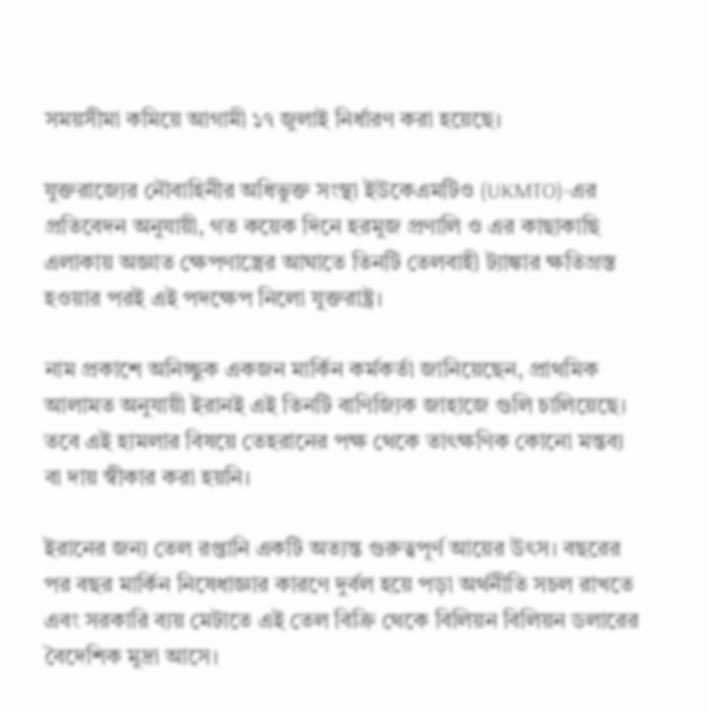সময়সীমা কমিয়ে আগামী ১৭ জুলাই নির্ধারণ করা হয়েছে।

যুক্তরাজ্যের নৌবাহিনীর অধিভুক্ত সংস্থা ইউকেএমটিও (UKMTO)-এর প্রতিবেদন অনুযায়ী, গত কয়েক দিনে হরমুজ প্রণালি ও এর কাছাকাছি এলাকায় অজ্ঞাত ক্ষেপণাস্ত্রের আঘাতে তিনটি তেলবাহী ট্যাঙ্কার ক্ষতিগ্রস্ত হওয়ার পরই এই পদক্ষেপ নিলো যুক্তরাষ্ট্র।

নাম প্রকাশে অনিচ্ছুক একজন মার্কিন কর্মকর্তা জানিয়েছেন, প্রাথমিক আলামত অনুযায়ী ইরানই এই তিনটি বাণিজ্যিক জাহাজে গুলি চালিয়েছে। তবে এই হামলার বিষয়ে তেহরানের পক্ষ থেকে তাৎক্ষণিক কোনো মন্তব্য বা দায় স্বীকার করা হয়নি।

ইরানের জন্য তেল রপ্তানি একটি অত্যন্ত গুরুত্বপূর্ণ আয়ের উৎস। বছরের পর বছর মার্কিন নিষেধাজ্ঞার কারণে দুর্বল হয়ে পড়া অর্থনীতি সচল রাখতে এবং সরকারি ব্যয় মেটাতে এই তেল বিক্রি থেকে বিলিয়ন বিলিয়ন ডলারের বৈদেশিক মুদ্রা আসে।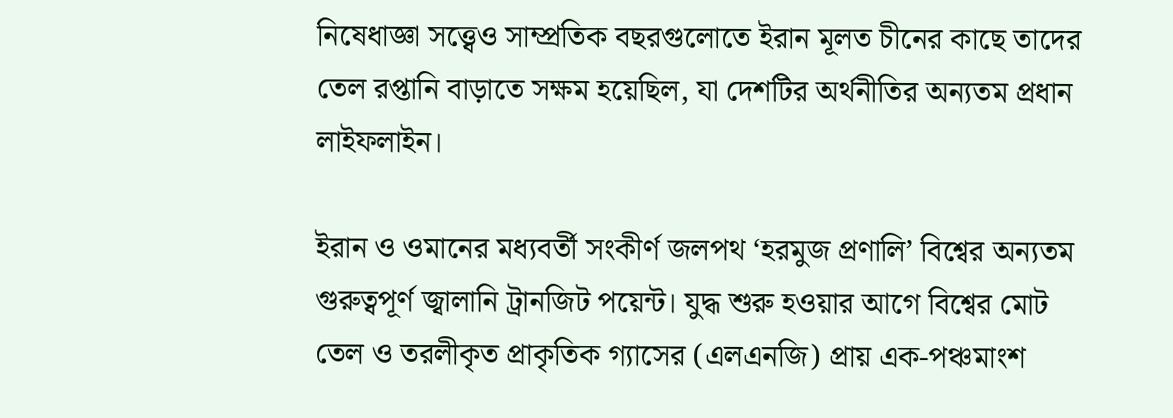নিষেধাজ্ঞা সত্ত্বেও সাম্প্রতিক বছরগুলোতে ইরান মূলত চীনের কাছে তাদের তেল রপ্তানি বাড়াতে সক্ষম হয়েছিল, যা দেশটির অর্থনীতির অন্যতম প্রধান লাইফলাইন।

ইরান ও ওমানের মধ্যবর্তী সংকীর্ণ জলপথ ‘হরমুজ প্রণালি’ বিশ্বের অন্যতম গুরুত্বপূর্ণ জ্বালানি ট্রানজিট পয়েন্ট। যুদ্ধ শুরু হওয়ার আগে বিশ্বের মোট তেল ও তরলীকৃত প্রাকৃতিক গ্যাসের (এলএনজি) প্রায় এক-পঞ্চমাংশ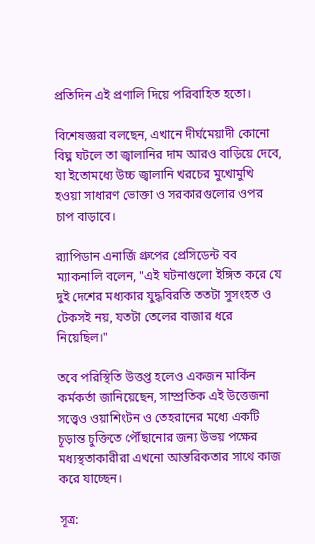প্রতিদিন এই প্রণালি দিয়ে পরিবাহিত হতো।

বিশেষজ্ঞরা বলছেন, এখানে দীর্ঘমেয়াদী কোনো বিঘ্ন ঘটলে তা জ্বালানির দাম আরও বাড়িয়ে দেবে, যা ইতোমধ্যে উচ্চ জ্বালানি খরচের মুখোমুখি হওয়া সাধারণ ভোক্তা ও সরকারগুলোর ওপর চাপ বাড়াবে।

র‌্যাপিডান এনার্জি গ্রুপের প্রেসিডেন্ট বব ম্যাকনালি বলেন, "এই ঘটনাগুলো ইঙ্গিত করে যে দুই দেশের মধ্যকার যুদ্ধবিরতি ততটা সুসংহত ও টেকসই নয়, যতটা তেলের বাজার ধরে নিয়েছিল।"

তবে পরিস্থিতি উত্তপ্ত হলেও একজন মার্কিন কর্মকর্তা জানিয়েছেন, সাম্প্রতিক এই উত্তেজনা সত্ত্বেও ওয়াশিংটন ও তেহরানের মধ্যে একটি চূড়ান্ত চুক্তিতে পৌঁছানোর জন্য উভয় পক্ষের মধ্যস্থতাকারীরা এখনো আন্তরিকতার সাথে কাজ করে যাচ্ছেন।

সূত্র: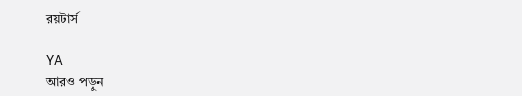রয়টার্স

YA
আরও পড়ুন